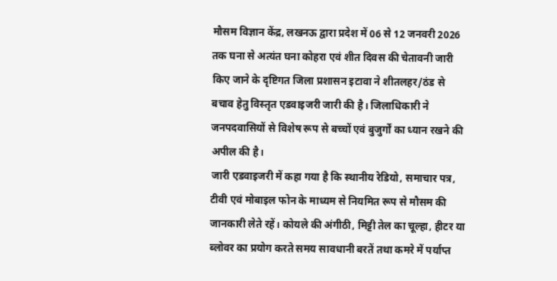मौसम विज्ञान केंद्र, लखनऊ द्वारा प्रदेश में 06 से 12 जनवरी 2026 तक घना से अत्यंत घना कोहरा एवं शीत दिवस की चेतावनी जारी किए जाने के दृष्टिगत जिला प्रशासन इटावा ने शीतलहर/ठंड से बचाव हेतु विस्तृत एडवाइजरी जारी की है। जिलाधिकारी ने जनपदवासियों से विशेष रूप से बच्चों एवं बुजुर्गों का ध्यान रखने की अपील की है।
जारी एडवाइजरी में कहा गया है कि स्थानीय रेडियो, समाचार पत्र, टीवी एवं मोबाइल फोन के माध्यम से नियमित रूप से मौसम की जानकारी लेते रहें। कोयले की अंगीठी, मिट्टी तेल का चूल्हा, हीटर या ब्लोवर का प्रयोग करते समय सावधानी बरतें तथा कमरे में पर्याप्त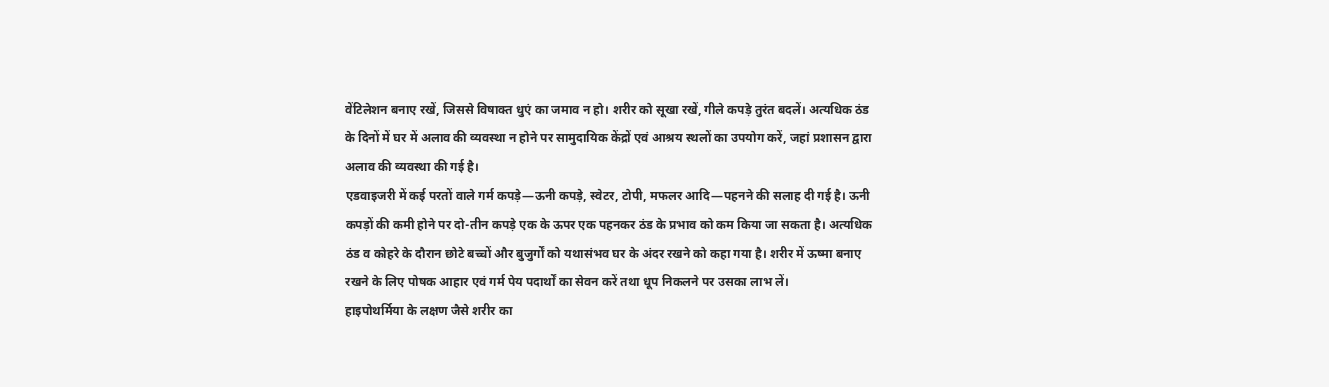वेंटिलेशन बनाए रखें, जिससे विषाक्त धुएं का जमाव न हो। शरीर को सूखा रखें, गीले कपड़े तुरंत बदलें। अत्यधिक ठंड के दिनों में घर में अलाव की व्यवस्था न होने पर सामुदायिक केंद्रों एवं आश्रय स्थलों का उपयोग करें, जहां प्रशासन द्वारा अलाव की व्यवस्था की गई है।
एडवाइजरी में कई परतों वाले गर्म कपड़े—ऊनी कपड़े, स्वेटर, टोपी, मफलर आदि—पहनने की सलाह दी गई है। ऊनी कपड़ों की कमी होने पर दो-तीन कपड़े एक के ऊपर एक पहनकर ठंड के प्रभाव को कम किया जा सकता है। अत्यधिक ठंड व कोहरे के दौरान छोटे बच्चों और बुजुर्गों को यथासंभव घर के अंदर रखने को कहा गया है। शरीर में ऊष्मा बनाए रखने के लिए पोषक आहार एवं गर्म पेय पदार्थों का सेवन करें तथा धूप निकलने पर उसका लाभ लें।
हाइपोथर्मिया के लक्षण जैसे शरीर का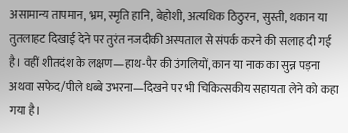असामान्य तापमान, भ्रम, स्मृति हानि, बेहोशी, अत्यधिक ठिठुरन, सुस्ती, थकान या तुतलाहट दिखाई देने पर तुरंत नजदीकी अस्पताल से संपर्क करने की सलाह दी गई है। वहीं शीतदंश के लक्षण—हाथ-पैर की उंगलियों, कान या नाक का सुन्न पड़ना अथवा सफेद/पीले धब्बे उभरना—दिखने पर भी चिकित्सकीय सहायता लेने को कहा गया है।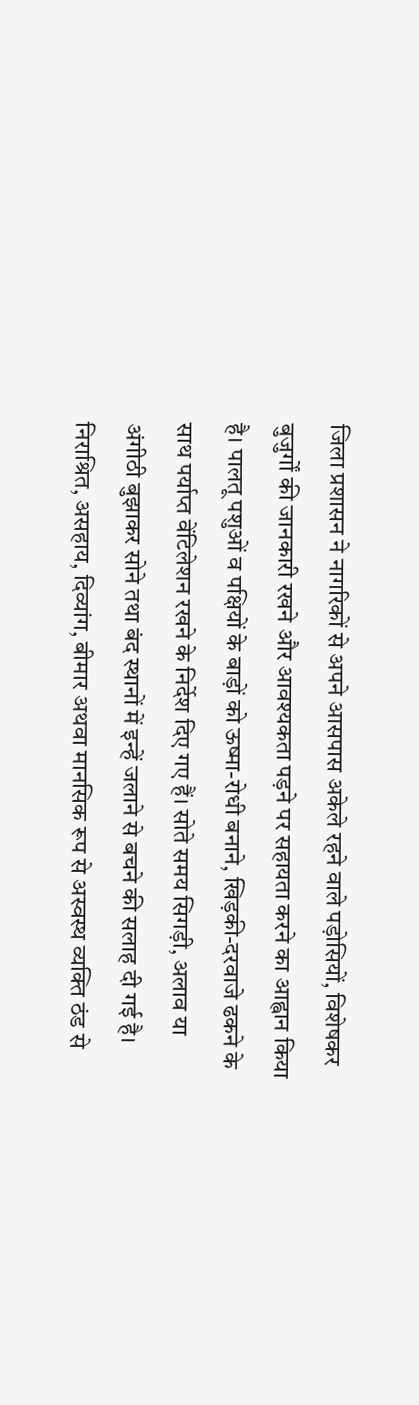जिला प्रशासन ने नागरिकों से अपने आसपास अकेले रहने वाले पड़ोसियों, विशेषकर बुजुर्गों की जानकारी रखने और आवश्यकता पड़ने पर सहायता करने का आह्वान किया है। पालतू पशुओं व पक्षियों के बाड़ों को ऊष्मा-रोधी बनाने, खिड़की-दरवाजे ढकने के साथ पर्याप्त वेंटिलेशन रखने के निर्देश दिए गए हैं। सोते समय सिगड़ी, अलाव या अंगीठी बुझाकर सोने तथा बंद स्थानों में इन्हें जलाने से बचने की सलाह दी गई है। निराश्रित, असहाय, दिव्यांग, बीमार अथवा मानसिक रूप से अस्वस्थ व्यक्ति ठंड से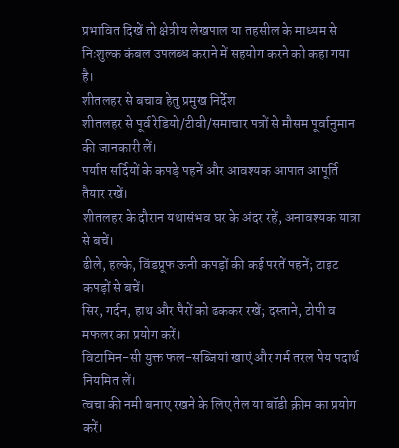प्रभावित दिखें तो क्षेत्रीय लेखपाल या तहसील के माध्यम से निःशुल्क कंबल उपलब्ध कराने में सहयोग करने को कहा गया है।
शीतलहर से बचाव हेतु प्रमुख निर्देश
शीतलहर से पूर्व रेडियो/टीवी/समाचार पत्रों से मौसम पूर्वानुमान की जानकारी लें।
पर्याप्त सर्दियों के कपड़े पहनें और आवश्यक आपात आपूर्ति तैयार रखें।
शीतलहर के दौरान यथासंभव घर के अंदर रहें, अनावश्यक यात्रा से बचें।
ढीले, हल्के, विंडप्रूफ ऊनी कपड़ों की कई परतें पहनें; टाइट कपड़ों से बचें।
सिर, गर्दन, हाथ और पैरों को ढककर रखें; दस्ताने, टोपी व मफलर का प्रयोग करें।
विटामिन-सी युक्त फल-सब्जियां खाएं और गर्म तरल पेय पदार्थ नियमित लें।
त्वचा की नमी बनाए रखने के लिए तेल या बॉडी क्रीम का प्रयोग करें।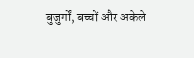बुजुर्गों, बच्चों और अकेले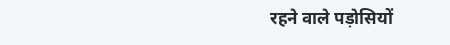रहने वाले पड़ोसियों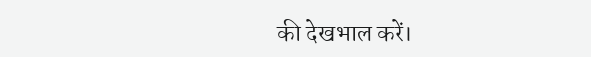की देखभाल करें।